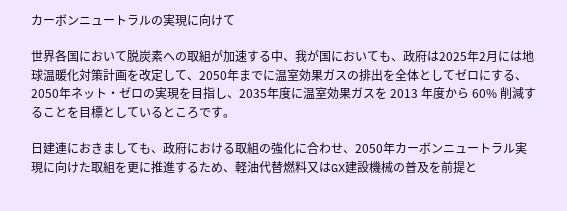カーボンニュートラルの実現に向けて

世界各国において脱炭素への取組が加速する中、我が国においても、政府は2025年2月には地球温暖化対策計画を改定して、2050年までに温室効果ガスの排出を全体としてゼロにする、2050年ネット・ゼロの実現を目指し、2035年度に温室効果ガスを 2013 年度から 60% 削減することを目標としているところです。

日建連におきましても、政府における取組の強化に合わせ、2050年カーボンニュートラル実現に向けた取組を更に推進するため、軽油代替燃料又はGX建設機械の普及を前提と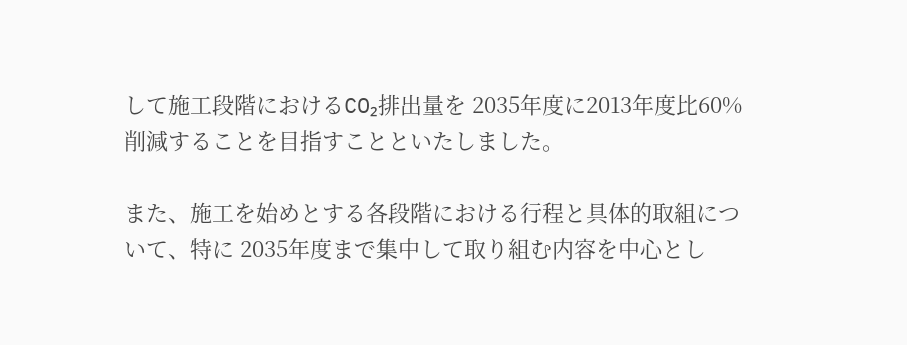して施工段階におけるCO₂排出量を 2035年度に2013年度比60%削減することを目指すことといたしました。

また、施工を始めとする各段階における行程と具体的取組について、特に 2035年度まで集中して取り組む内容を中心とし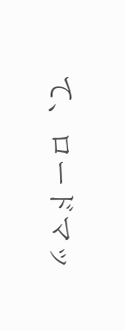て、ロードマッ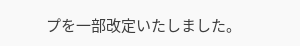プを一部改定いたしました。